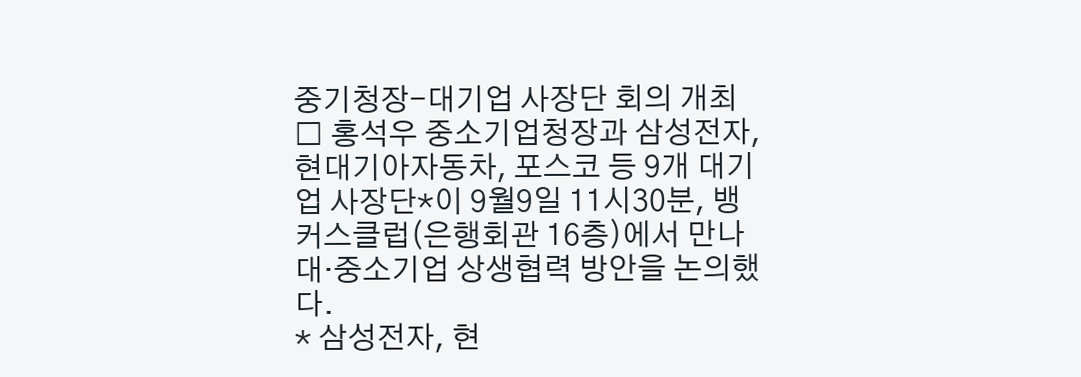중기청장-대기업 사장단 회의 개최
□ 홍석우 중소기업청장과 삼성전자, 현대기아자동차, 포스코 등 9개 대기업 사장단*이 9월9일 11시30분, 뱅커스클럽(은행회관 16층)에서 만나 대·중소기업 상생협력 방안을 논의했다.
* 삼성전자, 현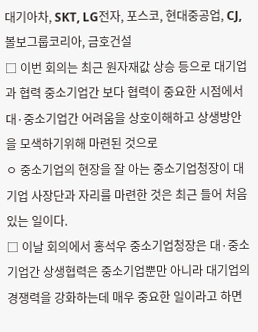대기아차, SKT, LG전자, 포스코, 현대중공업, CJ, 볼보그룹코리아, 금호건설
□ 이번 회의는 최근 원자재값 상승 등으로 대기업과 협력 중소기업간 보다 협력이 중요한 시점에서 대·중소기업간 어려움을 상호이해하고 상생방안을 모색하기위해 마련된 것으로
ㅇ 중소기업의 현장을 잘 아는 중소기업청장이 대기업 사장단과 자리를 마련한 것은 최근 들어 처음 있는 일이다.
□ 이날 회의에서 홍석우 중소기업청장은 대·중소기업간 상생협력은 중소기업뿐만 아니라 대기업의 경쟁력을 강화하는데 매우 중요한 일이라고 하면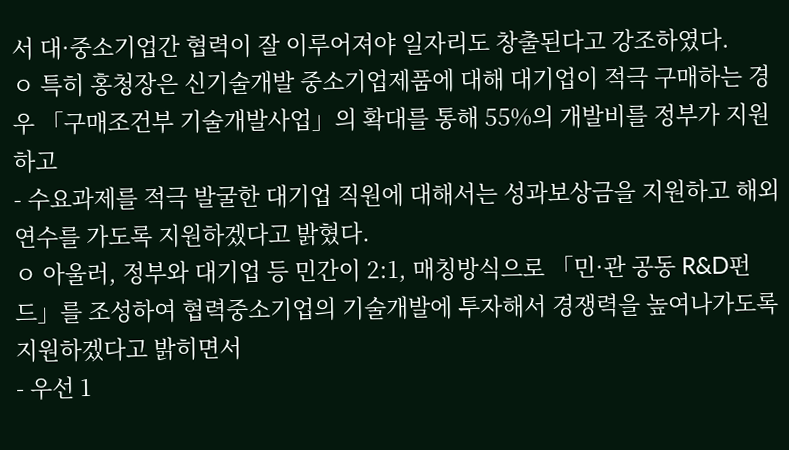서 대·중소기업간 협력이 잘 이루어져야 일자리도 창출된다고 강조하였다.
ㅇ 특히 홍청장은 신기술개발 중소기업제품에 대해 대기업이 적극 구매하는 경우 「구매조건부 기술개발사업」의 확대를 통해 55%의 개발비를 정부가 지원하고
- 수요과제를 적극 발굴한 대기업 직원에 대해서는 성과보상금을 지원하고 해외연수를 가도록 지원하겠다고 밝혔다.
ㅇ 아울러, 정부와 대기업 등 민간이 2:1, 매칭방식으로 「민·관 공동 R&D펀드」를 조성하여 협력중소기업의 기술개발에 투자해서 경쟁력을 높여나가도록 지원하겠다고 밝히면서
- 우선 1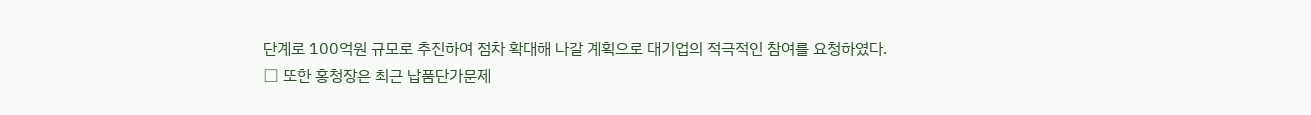단계로 100억원 규모로 추진하여 점차 확대해 나갈 계획으로 대기업의 적극적인 참여를 요청하였다.
□ 또한 홍청장은 최근 납품단가문제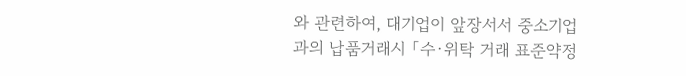와 관련하여, 대기업이 앞장서서 중소기업과의 납품거래시 「수·위탁 거래 표준약정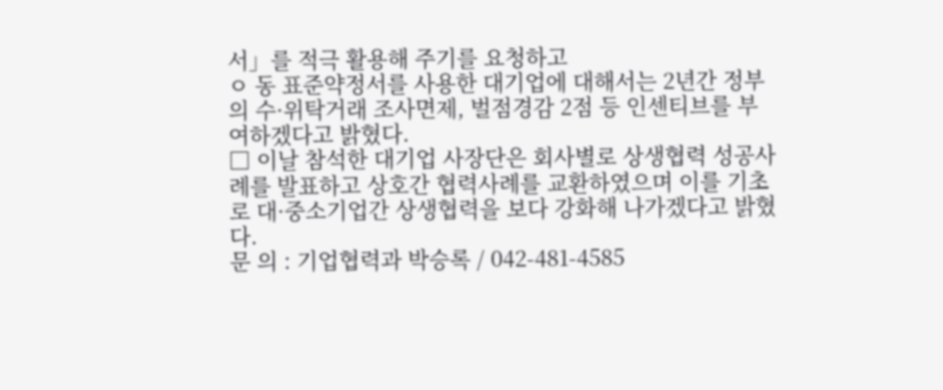서」를 적극 활용해 주기를 요청하고
ㅇ 동 표준약정서를 사용한 대기업에 대해서는 2년간 정부의 수·위탁거래 조사면제, 벌점경감 2점 등 인센티브를 부여하겠다고 밝혔다.
□ 이날 참석한 대기업 사장단은 회사별로 상생협력 성공사례를 발표하고 상호간 협력사례를 교환하였으며 이를 기초로 대·중소기업간 상생협력을 보다 강화해 나가겠다고 밝혔다.
문 의 : 기업협력과 박승록 / 042-481-4585